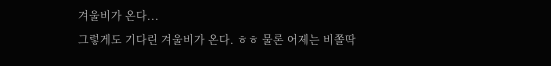겨울비가 온다...
그렇게도 기다린 겨울비가 온다. ㅎㅎ 물론 어제는 비쫄딱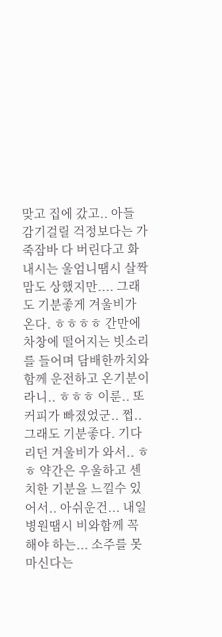맞고 집에 갔고.. 아들 감기걸릴 걱정보다는 가죽잠바 다 버린다고 화내시는 울엄니땜시 살짝 맘도 상했지만.... 그래도 기분좋게 겨울비가 온다. ㅎㅎㅎㅎ 간만에 차창에 떨어지는 빗소리를 들어며 담배한까치와 함께 운전하고 온기분이라니.. ㅎㅎㅎ 이룬.. 또 커피가 빠졌었군.. 쩝.. 그래도 기분좋다. 기다리던 겨울비가 와서.. ㅎㅎ 약간은 우울하고 센치한 기분을 느낄수 있어서.. 아쉬운건... 내일 병원땜시 비와함께 꼭 해야 하는... 소주를 못마신다는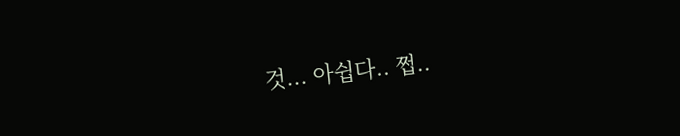것... 아쉽다.. 쩝..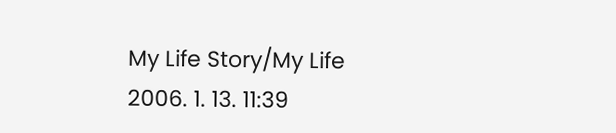My Life Story/My Life
2006. 1. 13. 11:39